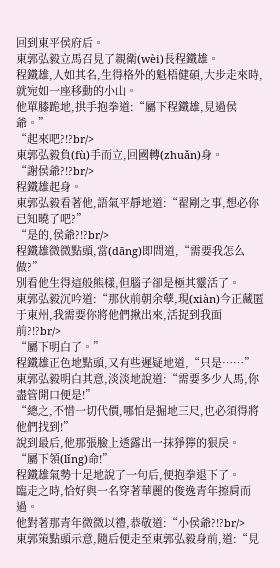回到東平侯府后。
東郭弘毅立馬召見了親衛(wèi)長程鐵雄。
程鐵雄,人如其名,生得格外的魁梧健碩,大步走來時,就宛如一座移動的小山。
他單膝跪地,拱手抱拳道:“屬下程鐵雄,見過侯爺。”
“起來吧?!?br/>
東郭弘毅負(fù)手而立,回國轉(zhuǎn)身。
“謝侯爺?!?br/>
程鐵雄起身。
東郭弘毅看著他,語氣平靜地道:“翟剛之事,想必你已知曉了吧?”
“是的,侯爺?!?br/>
程鐵雄微微點頭,當(dāng)即問道,“需要我怎么做?”
別看他生得這般熊樣,但腦子卻是極其靈活了。
東郭弘毅沉吟道:“那伙前朝余孽,現(xiàn)今正藏匿于東州,我需要你將他們揪出來,活捉到我面前?!?br/>
“屬下明白了。”
程鐵雄正色地點頭,又有些遲疑地道,“只是……”
東郭弘毅明白其意,淡淡地說道:“需要多少人馬,你盡管開口便是!”
“總之,不惜一切代價,哪怕是掘地三尺,也必須得將他們找到!”
說到最后,他那張臉上透露出一抹猙獰的狠戾。
“屬下領(lǐng)命!”
程鐵雄氣勢十足地說了一句后,便抱拳退下了。
臨走之時,恰好與一名穿著華麗的俊逸青年擦肩而過。
他對著那青年微微以禮,恭敬道:“小侯爺?!?br/>
東郭策點頭示意,隨后便走至東郭弘毅身前,道:“見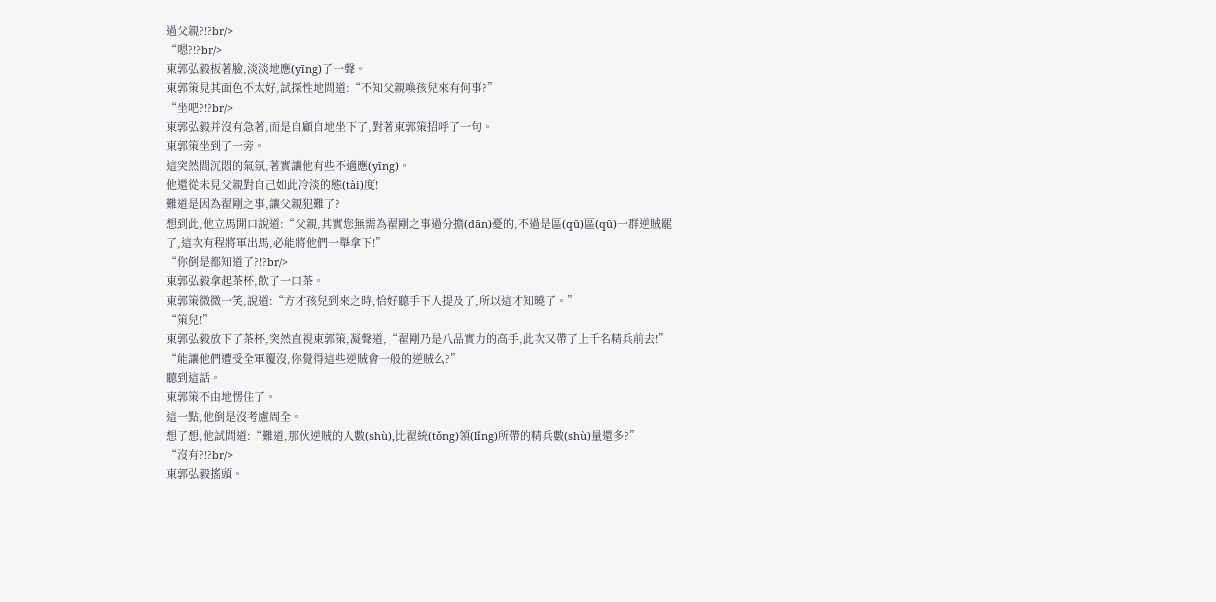過父親?!?br/>
“嗯?!?br/>
東郭弘毅板著臉,淡淡地應(yīng)了一聲。
東郭策見其面色不太好,試探性地問道:“不知父親喚孩兒來有何事?”
“坐吧?!?br/>
東郭弘毅并沒有急著,而是自顧自地坐下了,對著東郭策招呼了一句。
東郭策坐到了一旁。
這突然間沉悶的氣氛,著實讓他有些不適應(yīng)。
他還從未見父親對自己如此冷淡的態(tài)度!
難道是因為翟剛之事,讓父親犯難了?
想到此,他立馬開口說道:“父親,其實您無需為翟剛之事過分擔(dān)憂的,不過是區(qū)區(qū)一群逆賊罷了,這次有程將軍出馬,必能將他們一舉拿下!”
“你倒是都知道了?!?br/>
東郭弘毅拿起茶杯,飲了一口茶。
東郭策微微一笑,說道:“方才孩兒到來之時,恰好聽手下人提及了,所以這才知曉了。”
“策兒!”
東郭弘毅放下了茶杯,突然直視東郭策,凝聲道,“翟剛乃是八品實力的高手,此次又帶了上千名精兵前去!”
“能讓他們遭受全軍覆沒,你覺得這些逆賊會一般的逆賊么?”
聽到這話。
東郭策不由地愣住了。
這一點,他倒是沒考慮周全。
想了想,他試問道:“難道,那伙逆賊的人數(shù),比翟統(tǒng)領(lǐng)所帶的精兵數(shù)量還多?”
“沒有?!?br/>
東郭弘毅搖頭。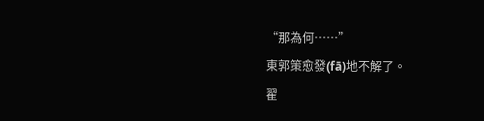“那為何……”
東郭策愈發(fā)地不解了。
翟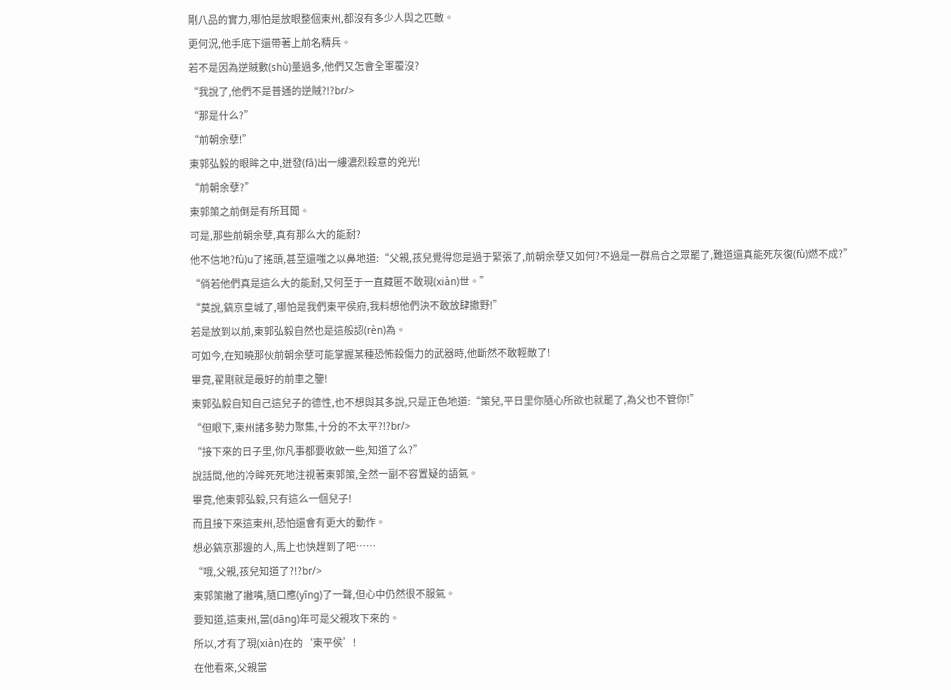剛八品的實力,哪怕是放眼整個東州,都沒有多少人與之匹敵。
更何況,他手底下還帶著上前名精兵。
若不是因為逆賊數(shù)量過多,他們又怎會全軍覆沒?
“我說了,他們不是普通的逆賊?!?br/>
“那是什么?”
“前朝余孽!”
東郭弘毅的眼眸之中,迸發(fā)出一縷濃烈殺意的兇光!
“前朝余孽?”
東郭策之前倒是有所耳聞。
可是,那些前朝余孽,真有那么大的能耐?
他不信地?fù)u了搖頭,甚至還嗤之以鼻地道:“父親,孩兒覺得您是過于緊張了,前朝余孽又如何?不過是一群烏合之眾罷了,難道還真能死灰復(fù)燃不成?”
“倘若他們真是這么大的能耐,又何至于一直藏匿不敢現(xiàn)世。”
“莫說,鎬京皇城了,哪怕是我們東平侯府,我料想他們決不敢放肆撒野!”
若是放到以前,東郭弘毅自然也是這般認(rèn)為。
可如今,在知曉那伙前朝余孽可能掌握某種恐怖殺傷力的武器時,他斷然不敢輕敵了!
畢竟,翟剛就是最好的前車之鑒!
東郭弘毅自知自己這兒子的德性,也不想與其多說,只是正色地道:“策兒,平日里你隨心所欲也就罷了,為父也不管你!”
“但眼下,東州諸多勢力聚集,十分的不太平?!?br/>
“接下來的日子里,你凡事都要收斂一些,知道了么?”
說話間,他的冷眸死死地注視著東郭策,全然一副不容置疑的語氣。
畢竟,他東郭弘毅,只有這么一個兒子!
而且接下來這東州,恐怕還會有更大的動作。
想必鎬京那邊的人,馬上也快趕到了吧……
“哦,父親,孩兒知道了?!?br/>
東郭策撇了撇嘴,隨口應(yīng)了一聲,但心中仍然很不服氣。
要知道,這東州,當(dāng)年可是父親攻下來的。
所以,才有了現(xiàn)在的‘東平侯’!
在他看來,父親當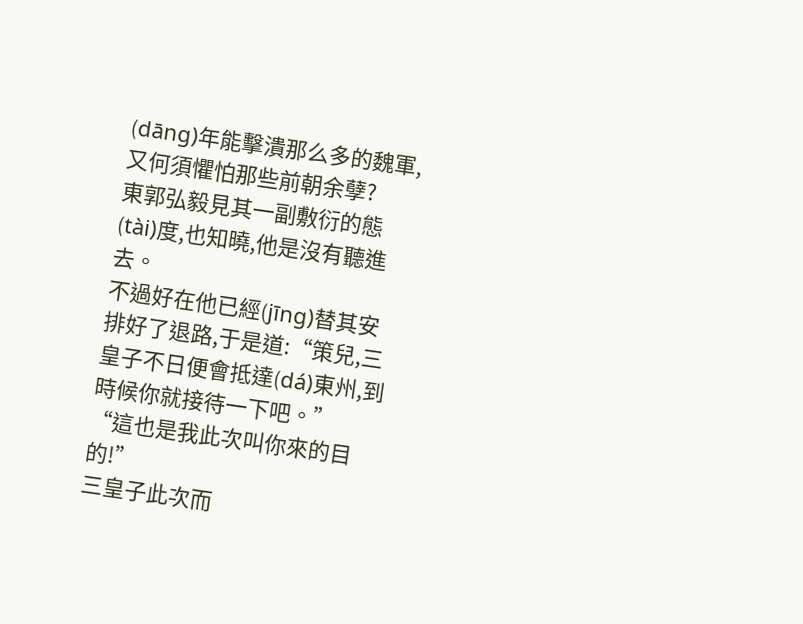(dāng)年能擊潰那么多的魏軍,又何須懼怕那些前朝余孽?
東郭弘毅見其一副敷衍的態(tài)度,也知曉,他是沒有聽進去。
不過好在他已經(jīng)替其安排好了退路,于是道:“策兒,三皇子不日便會抵達(dá)東州,到時候你就接待一下吧。”
“這也是我此次叫你來的目的!”
三皇子此次而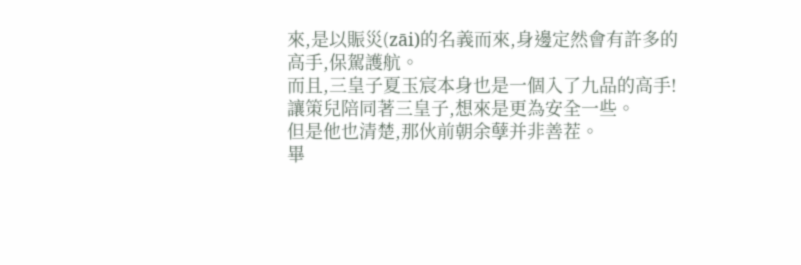來,是以賑災(zāi)的名義而來,身邊定然會有許多的高手,保駕護航。
而且,三皇子夏玉宸本身也是一個入了九品的高手!
讓策兒陪同著三皇子,想來是更為安全一些。
但是他也清楚,那伙前朝余孽并非善茬。
畢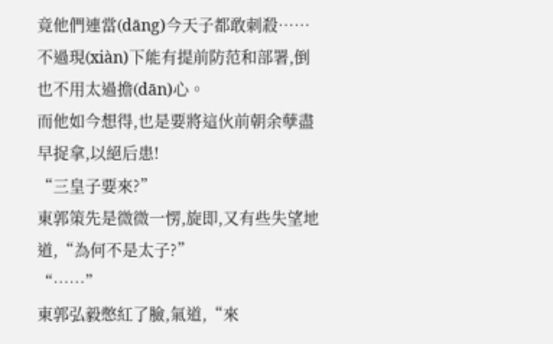竟他們連當(dāng)今天子都敢刺殺……
不過現(xiàn)下能有提前防范和部署,倒也不用太過擔(dān)心。
而他如今想得,也是要將這伙前朝余孽盡早捉拿,以絕后患!
“三皇子要來?”
東郭策先是微微一愣,旋即,又有些失望地道,“為何不是太子?”
“……”
東郭弘毅憋紅了臉,氣道,“來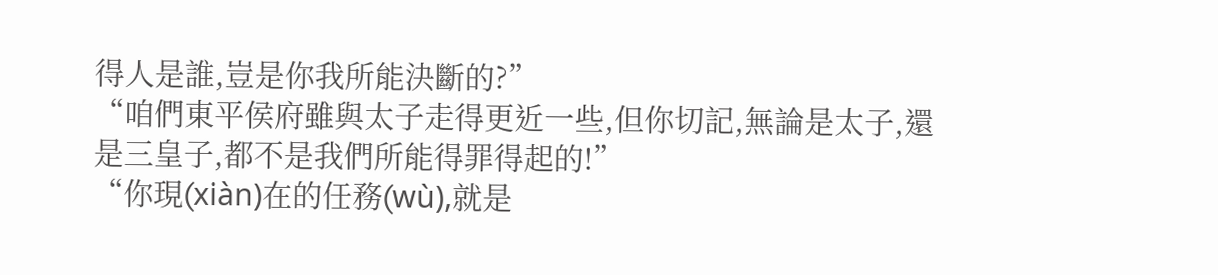得人是誰,豈是你我所能決斷的?”
“咱們東平侯府雖與太子走得更近一些,但你切記,無論是太子,還是三皇子,都不是我們所能得罪得起的!”
“你現(xiàn)在的任務(wù),就是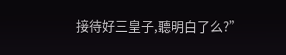接待好三皇子,聽明白了么?”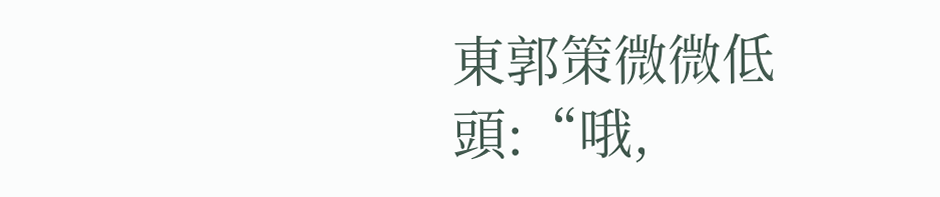東郭策微微低頭:“哦,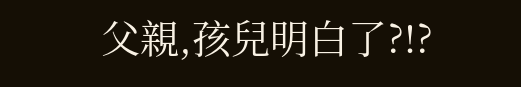父親,孩兒明白了?!?